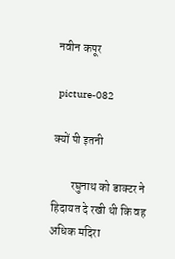नवीन कपूर

 picture-082

क्यों पी इतनी

        रघुनाथ को डाक्टर ने हिदायत दे रखी थी कि वह अधिक मदिरा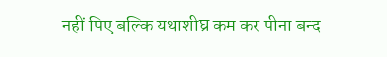नहीं पिए बल्कि यथाशीघ्र कम कर पीना बन्द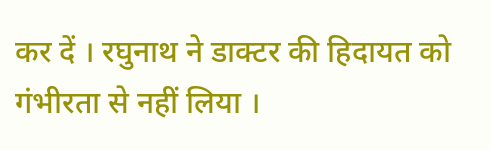कर दें । रघुनाथ ने डाक्टर की हिदायत को गंभीरता से नहीं लिया ।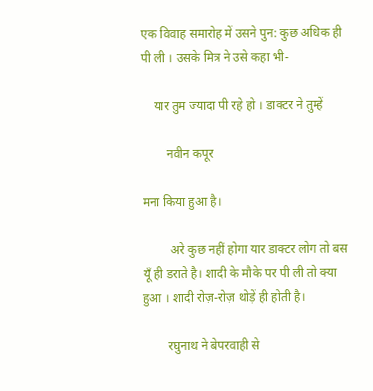एक विवाह समारोह में उसने पुन: कुछ अधिक ही पी ली । उसके मित्र ने उसे कहा भी-

    यार तुम ज्यादा पी रहे हो । डाक्टर ने तुम्हें

        नवीन कपूर

मना किया हुआ है।

         अरे कुछ नहीं होगा यार डाक्टर लोग तो बस यूँ ही डराते है। शादी के मौके पर पी ली तो क्या हुआ । शादी रोज़-रोज़ थोड़ें ही होती है।

        रघुनाथ ने बेपरवाही से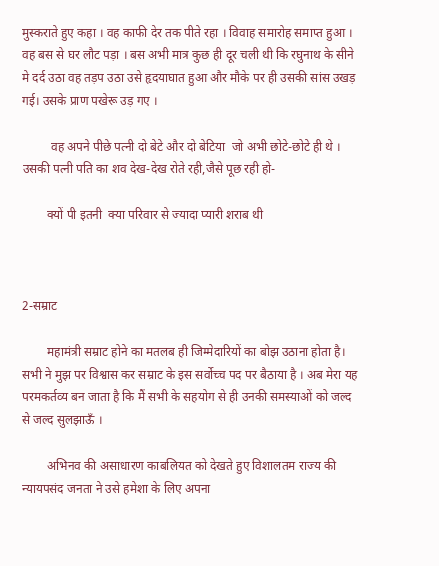मुस्कराते हुए कहा । वह काफी देर तक पीते रहा । विवाह समारोह समाप्त हुआ । वह बस से घर लौट पड़ा । बस अभी मात्र कुछ ही दूर चली थी कि रघुनाथ के सीने मे दर्द उठा वह तड़प उठा उसे हृदयाघात हुआ और मौके पर ही उसकी सांस उखड़ गई। उसके प्राण पखेरू उड़ गए ।

         वह अपने पीछे पत्नी दो बेटे और दो बेटिया  जो अभी छोटे-छोटे ही थे । उसकी पत्नी पति का शव देख-देख रोते रही,जैसे पूछ रही हो-

        क्यों पी इतनी  क्या परिवार से ज्यादा प्यारी शराब थी



2-सम्राट

        महामंत्री सम्राट होने का मतलब ही जिम्मेदारियों का बोझ उठाना होता है। सभी ने मुझ पर विश्वास कर सम्राट के इस सर्वोच्च पद पर बैठाया है । अब मेरा यह परमकर्तव्य बन जाता है कि मैं सभी के सहयोग से ही उनकी समस्याओं को जल्द से जल्द सुलझाऊँ ।

        अभिनव की असाधारण काबलियत को देखते हुए विशालतम राज्य की न्यायपसंद जनता ने उसे हमेशा के लिए अपना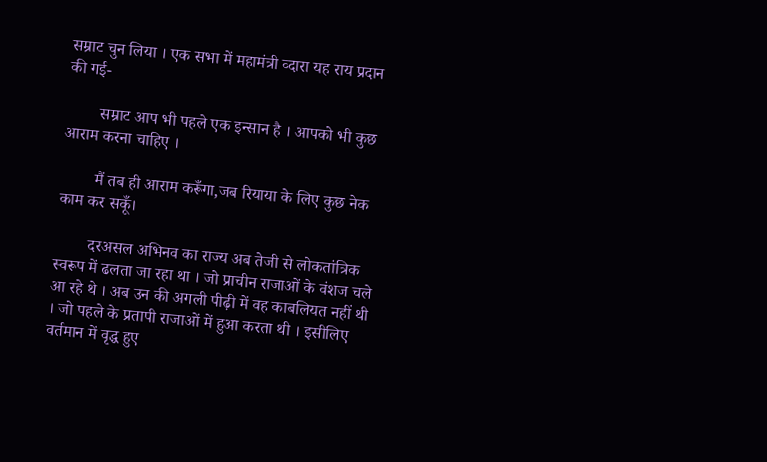सम्राट चुन लिया । एक सभा में महामंत्री व्दारा यह राय प्रदान की गई-

        सम्राट आप भी पहले एक इन्सान है । आपको भी कुछ आराम करना चाहिए ।

        मैं तब ही आराम करूँगा,जब रियाया के लिए कुछ नेक काम कर सकूँ।

        दरअसल अभिनव का राज्य अब तेजी से लोकतांत्रिक स्वरूप में ढलता जा रहा था । जो प्राचीन राजाओं के वंशज चले आ रहे थे । अब उन की अगली पीढ़ी में वह काबलियत नहीं थी । जो पहले के प्रतापी राजाओं में हुआ करता थी । इसीलिए वर्तमान में वृद्ध हुए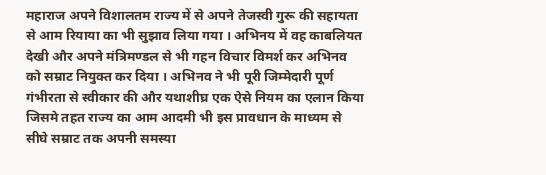महाराज अपने विशालतम राज्य में से अपने तेजस्वी गुरू की सहायता से आम रियाया का भी सुझाव लिया गया । अभिनय में वह काबलियत देखी और अपने मंत्रिमण्डल से भी गहन विचार विमर्श कर अभिनव को सम्राट नियुक्त कर दिया । अभिनव ने भी पूरी जिम्मेदारी पूर्ण गंभीरता से स्वीकार की और यथाशीघ्र एक ऐसे नियम का एलान किया जिसमे तहत राज्य का आम आदमी भी इस प्रावधान के माध्यम से सीघे सम्राट तक अपनी समस्या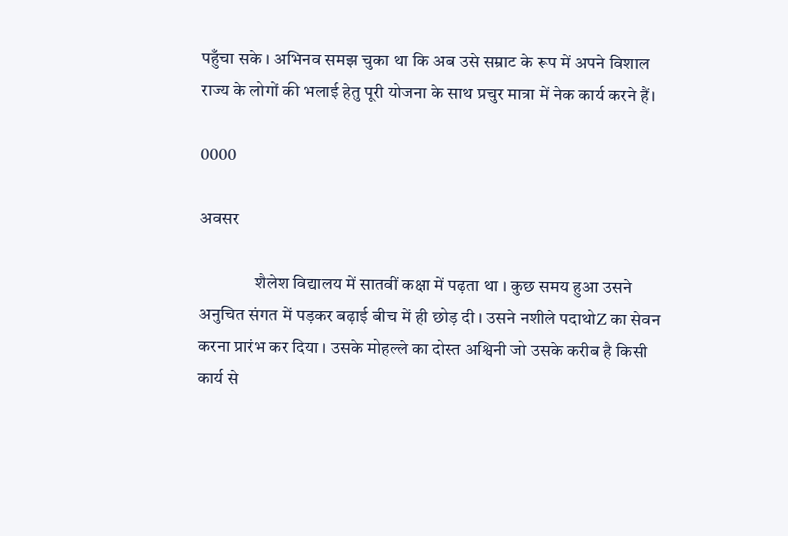पहुँचा सके । अभिनव समझ चुका था कि अब उसे सम्राट के रूप में अपने विशाल राज्य के लोगों की भलाई हेतु पूरी योजना के साथ प्रचुर मात्रा में नेक कार्य करने हैं।

0000

अवसर

                शैलेश विद्यालय में सातवीं कक्षा में पढ़ता था । कुछ समय हुआ उसने अनुचित संगत में पड़कर बढ़ाई बीच में ही छोड़ दी । उसने नशीले पदाथोZ का सेवन करना प्रारंभ कर दिया । उसके मोहल्ले का दोस्त अश्विनी जो उसके करीब है किसी कार्य से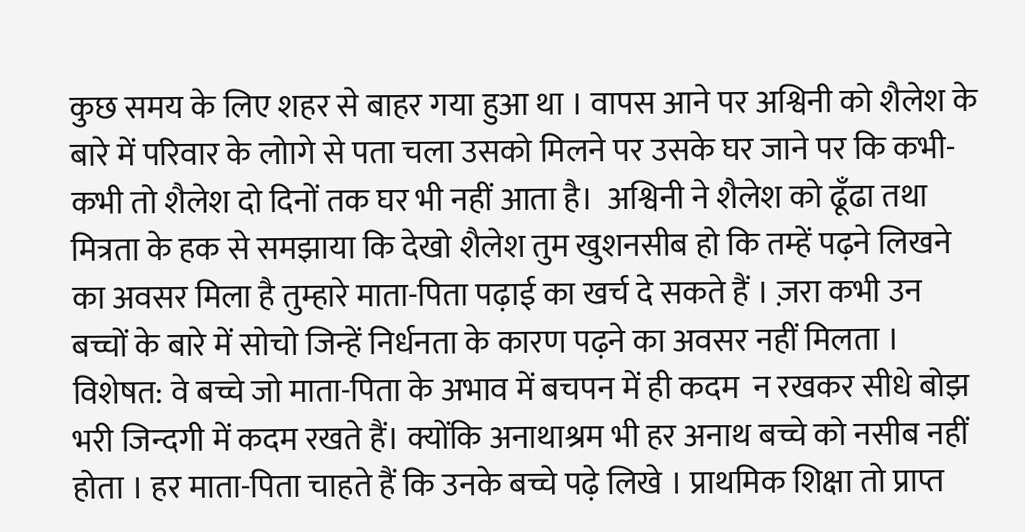कुछ समय के लिए शहर से बाहर गया हुआ था । वापस आने पर अश्विनी को शैलेश के बारे में परिवार के लोागे से पता चला उसको मिलने पर उसके घर जाने पर कि कभी-कभी तो शैलेश दो दिनों तक घर भी नहीं आता है।  अश्विनी ने शैलेश को ढूँढा तथा मित्रता के हक से समझाया कि देखो शैलेश तुम खुशनसीब हो कि तम्हें पढ़ने लिखने का अवसर मिला है तुम्हारे माता-पिता पढ़ाई का खर्च दे सकते हैं । ज़रा कभी उन बच्चों के बारे में सोचो जिन्हें निर्धनता के कारण पढ़ने का अवसर नहीं मिलता । विशेषत: वे बच्चे जो माता-पिता के अभाव में बचपन में ही कदम  न रखकर सीधे बोझ भरी जिन्दगी में कदम रखते हैं। क्योंकि अनाथाश्रम भी हर अनाथ बच्चे को नसीब नहीं होता । हर माता-पिता चाहते हैं कि उनके बच्चे पढ़े लिखे । प्राथमिक शिक्षा तो प्राप्त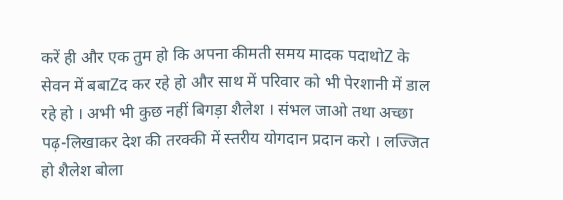करें ही और एक तुम हो कि अपना कीमती समय मादक पदाथोZ के सेवन में बबाZद कर रहे हो और साथ में परिवार को भी पेरशानी में डाल रहे हो । अभी भी कुछ नहीं बिगड़ा शैलेश । संभल जाओ तथा अच्छा पढ़-लिखाकर देश की तरक्की में स्तरीय योगदान प्रदान करो । लज्जित हो शैलेश बोला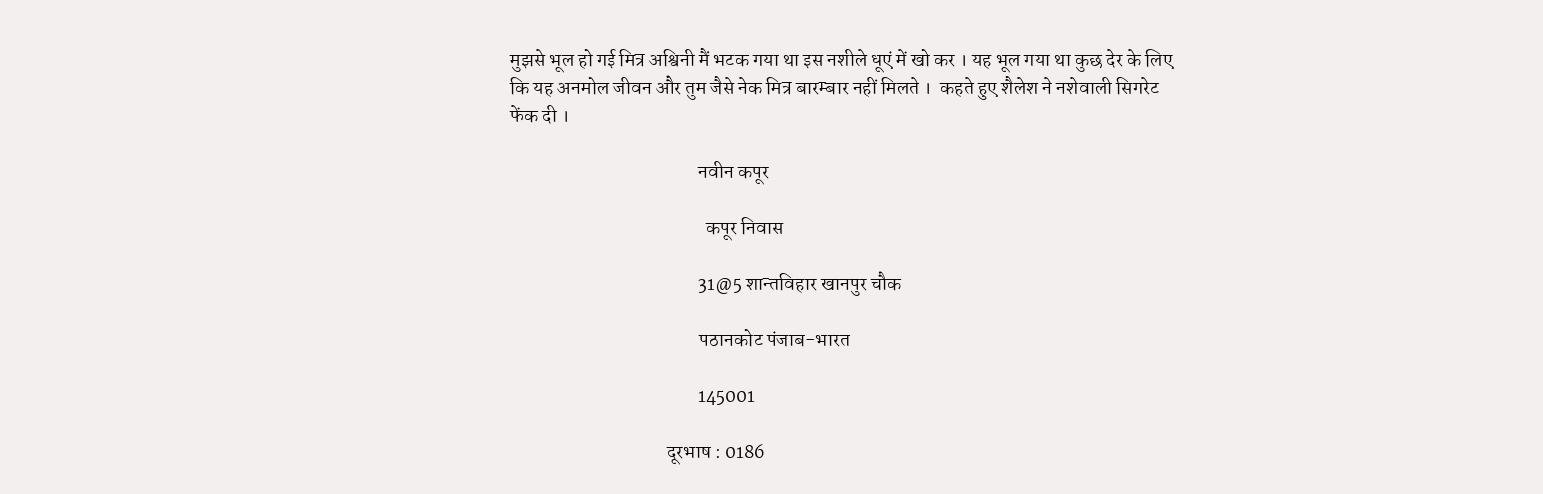मुझसे भूल हो गई मित्र अश्विनी मैं भटक गया था इस नशीले धूएं में खो कर । यह भूल गया था कुछ देर के लिए कि यह अनमोल जीवन और तुम जैसे नेक मित्र बारम्बार नहीं मिलते ।  कहते हुए शैलेश ने नशेवाली सिगरेट फेंक दी ।

                                                नवीन कपूर

                                                  कपूर निवास

                                                31@5 शान्तविहार खानपुर चौक

                                                पठानकोट पंजाब-भारत

                                                145001

                                        दूरभाष : 0186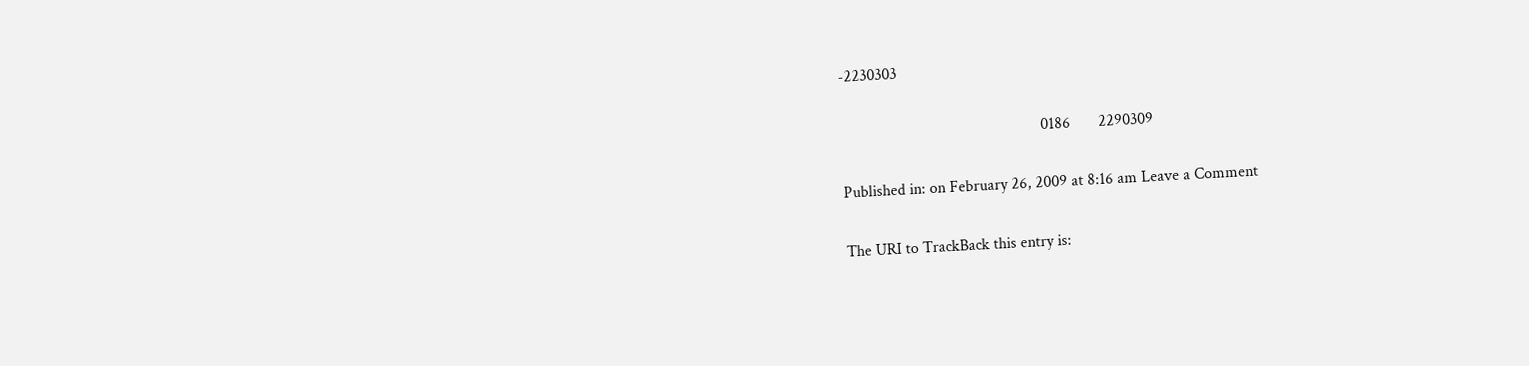-2230303

                                                  0186       2290309

Published in: on February 26, 2009 at 8:16 am Leave a Comment

The URI to TrackBack this entry is: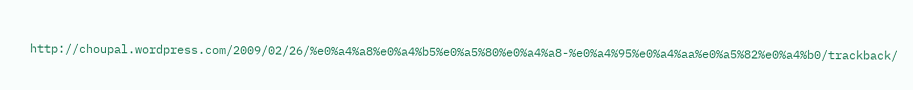http://choupal.wordpress.com/2009/02/26/%e0%a4%a8%e0%a4%b5%e0%a5%80%e0%a4%a8-%e0%a4%95%e0%a4%aa%e0%a5%82%e0%a4%b0/trackback/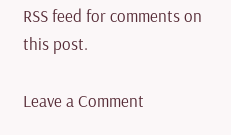RSS feed for comments on this post.

Leave a Comment